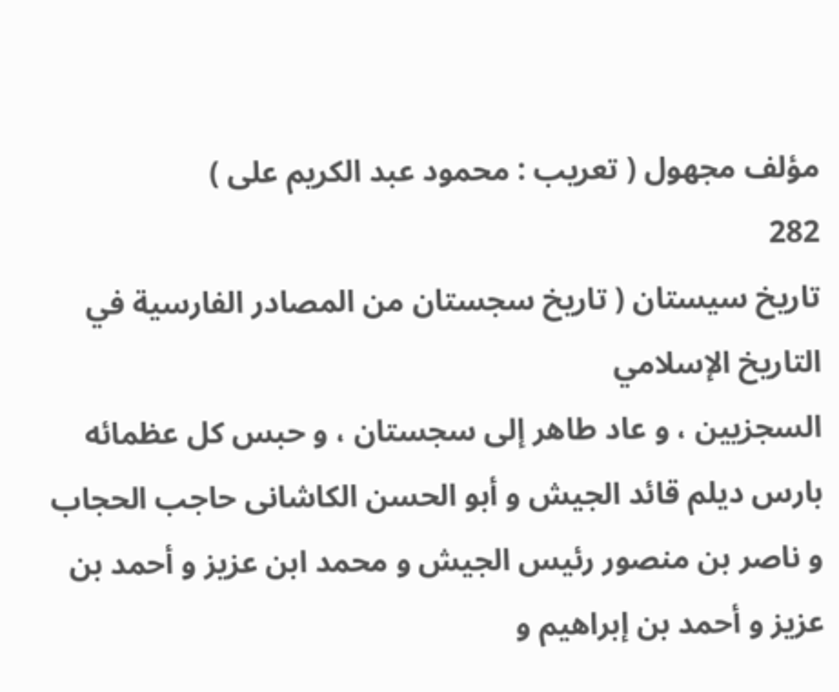مؤلف مجهول ( تعريب : محمود عبد الكريم على )
282
تاريخ سيستان ( تاريخ سجستان من المصادر الفارسية في التاريخ الإسلامي
السجزيين ، و عاد طاهر إلى سجستان ، و حبس كل عظمائه بارس ديلم قائد الجيش و أبو الحسن الكاشانى حاجب الحجاب و ناصر بن منصور رئيس الجيش و محمد ابن عزيز و أحمد بن عزيز و أحمد بن إبراهيم و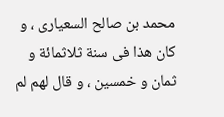محمد بن صالح السعيارى ، و كان هذا فى سنة ثلاثمائة و ثمان و خمسين ، و قال لهم لم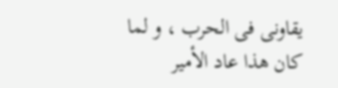يقاونى فى الحرب ، و لما كان هذا عاد الأمير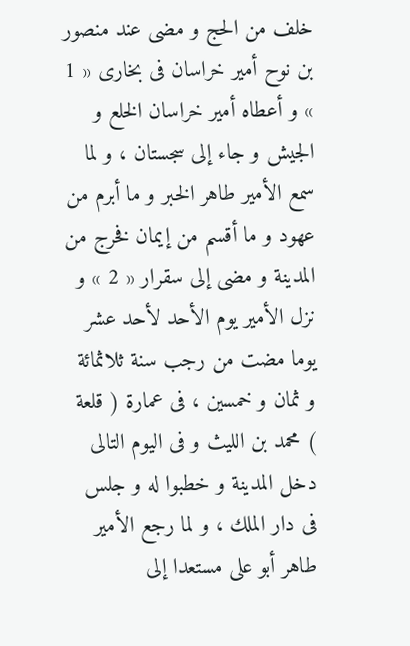خلف من الحج و مضى عند منصور بن نوح أمير خراسان فى بخارى « 1 » و أعطاه أمير خراسان الخلع و الجيش و جاء إلى سجستان ، و لما سمع الأمير طاهر الخبر و ما أبرم من عهود و ما أقسم من إيمان فخرج من المدينة و مضى إلى سقرار « 2 » و نزل الأمير يوم الأحد لأحد عشر يوما مضت من رجب سنة ثلاثمائة و ثمان و خمسين ، فى عمارة ( قلعة ) محمد بن الليث و فى اليوم التالى دخل المدينة و خطبوا له و جلس فى دار الملك ، و لما رجع الأمير طاهر أبو على مستعدا إلى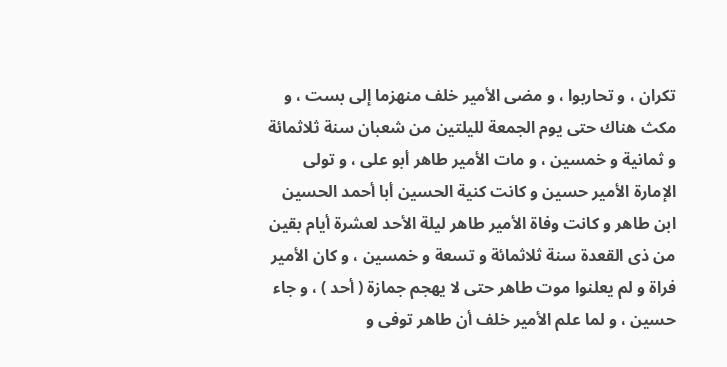تكران ، و تحاربوا ، و مضى الأمير خلف منهزما إلى بست ، و مكث هناك حتى يوم الجمعة لليلتين من شعبان سنة ثلاثمائة و ثمانية و خمسين ، و مات الأمير طاهر أبو على ، و تولى الإمارة الأمير حسين و كانت كنية الحسين أبا أحمد الحسين ابن طاهر و كانت وفاة الأمير طاهر ليلة الأحد لعشرة أيام بقين من ذى القعدة سنة ثلاثمائة و تسعة و خمسين ، و كان الأمير فراة و لم يعلنوا موت طاهر حتى لا يهجم جمازة ( أحد ) ، و جاء حسين ، و لما علم الأمير خلف أن طاهر توفى و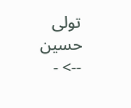تولى حسين
--> -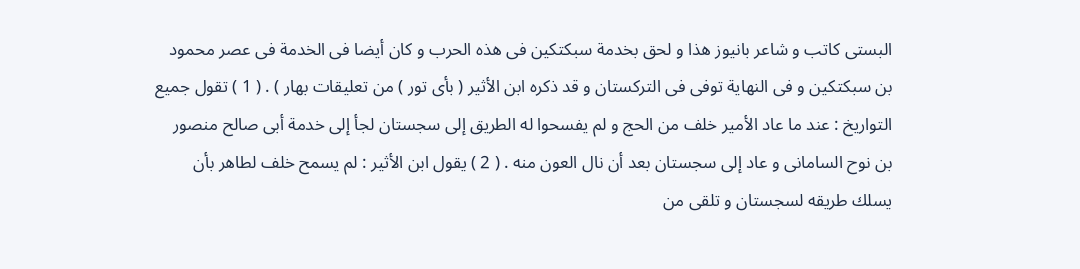البستى كاتب و شاعر بانيوز هذا و لحق بخدمة سبكتكين فى هذه الحرب و كان أيضا فى الخدمة فى عصر محمود بن سبكتكين و فى النهاية توفى فى التركستان و قد ذكره ابن الأثير ( بأى تور ) من تعليقات بهار ) . ( 1 ) تقول جميع التواريخ : عند ما عاد الأمير خلف من الحج و لم يفسحوا له الطريق إلى سجستان لجأ إلى خدمة أبى صالح منصور بن نوح السامانى و عاد إلى سجستان بعد أن نال العون منه . ( 2 ) يقول ابن الأثير : لم يسمح خلف لطاهر بأن يسلك طريقه لسجستان و تلقى من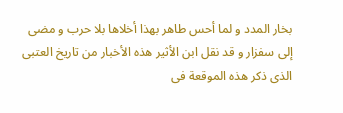بخار المدد و لما أحس طاهر بهذا أخلاها بلا حرب و مضى إلى سفزار و قد نقل ابن الأثير هذه الأخبار من تاريخ العتبى الذى ذكر هذه الموقعة فى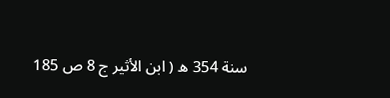سنة 354 ه ( ابن الأثير ج 8 ص 185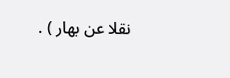نقلا عن بهار ) .